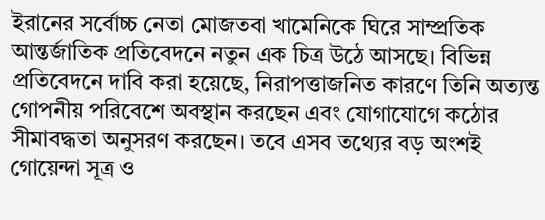ইরানের সর্বোচ্চ নেতা মোজতবা খামেনিকে ঘিরে সাম্প্রতিক আন্তর্জাতিক প্রতিবেদনে নতুন এক চিত্র উঠে আসছে। বিভিন্ন প্রতিবেদনে দাবি করা হয়েছে, নিরাপত্তাজনিত কারণে তিনি অত্যন্ত গোপনীয় পরিবেশে অবস্থান করছেন এবং যোগাযোগে কঠোর সীমাবদ্ধতা অনুসরণ করছেন। তবে এসব তথ্যের বড় অংশই গোয়েন্দা সূত্র ও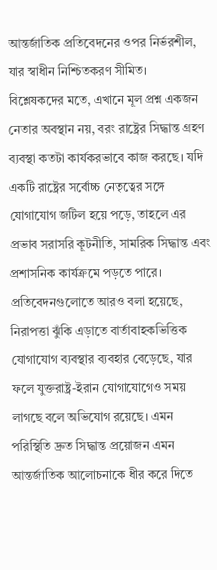আন্তর্জাতিক প্রতিবেদনের ওপর নির্ভরশীল, যার স্বাধীন নিশ্চিতকরণ সীমিত।
বিশ্লেষকদের মতে, এখানে মূল প্রশ্ন একজন নেতার অবস্থান নয়, বরং রাষ্ট্রের সিদ্ধান্ত গ্রহণ ব্যবস্থা কতটা কার্যকরভাবে কাজ করছে। যদি একটি রাষ্ট্রের সর্বোচ্চ নেতৃত্বের সঙ্গে যোগাযোগ জটিল হয়ে পড়ে, তাহলে এর প্রভাব সরাসরি কূটনীতি, সামরিক সিদ্ধান্ত এবং প্রশাসনিক কার্যক্রমে পড়তে পারে।
প্রতিবেদনগুলোতে আরও বলা হয়েছে, নিরাপত্তা ঝুঁকি এড়াতে বার্তাবাহকভিত্তিক যোগাযোগ ব্যবস্থার ব্যবহার বেড়েছে, যার ফলে যুক্তরাষ্ট্র-ইরান যোগাযোগেও সময় লাগছে বলে অভিযোগ রয়েছে। এমন পরিস্থিতি দ্রুত সিদ্ধান্ত প্রয়োজন এমন আন্তর্জাতিক আলোচনাকে ধীর করে দিতে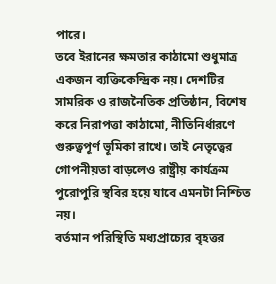পারে।
তবে ইরানের ক্ষমতার কাঠামো শুধুমাত্র একজন ব্যক্তিকেন্দ্রিক নয়। দেশটির সামরিক ও রাজনৈতিক প্রতিষ্ঠান, বিশেষ করে নিরাপত্তা কাঠামো, নীতিনির্ধারণে গুরুত্বপূর্ণ ভূমিকা রাখে। তাই নেতৃত্বের গোপনীয়তা বাড়লেও রাষ্ট্রীয় কার্যক্রম পুরোপুরি স্থবির হয়ে যাবে এমনটা নিশ্চিত নয়।
বর্তমান পরিস্থিতি মধ্যপ্রাচ্যের বৃহত্তর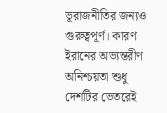ভূরাজনীতির জন্যও গুরুত্বপূর্ণ। কারণ ইরানের অভ্যন্তরীণ অনিশ্চয়তা শুধু দেশটির ভেতরেই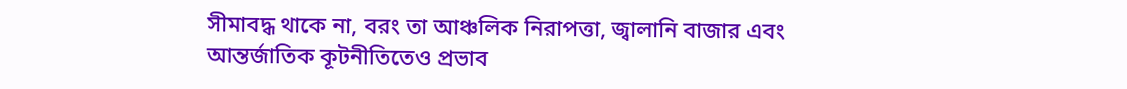সীমাবদ্ধ থাকে না, বরং তা আঞ্চলিক নিরাপত্তা, জ্বালানি বাজার এবং আন্তর্জাতিক কূটনীতিতেও প্রভাব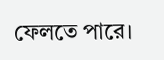ফেলতে পারে।